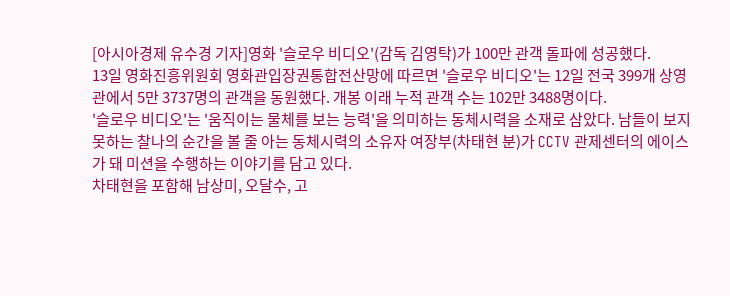[아시아경제 유수경 기자]영화 '슬로우 비디오'(감독 김영탁)가 100만 관객 돌파에 성공했다.
13일 영화진흥위원회 영화관입장권통합전산망에 따르면 '슬로우 비디오'는 12일 전국 399개 상영관에서 5만 3737명의 관객을 동원했다. 개봉 이래 누적 관객 수는 102만 3488명이다.
'슬로우 비디오'는 '움직이는 물체를 보는 능력'을 의미하는 동체시력을 소재로 삼았다. 남들이 보지 못하는 찰나의 순간을 볼 줄 아는 동체시력의 소유자 여장부(차태현 분)가 CCTV 관제센터의 에이스가 돼 미션을 수행하는 이야기를 담고 있다.
차태현을 포함해 남상미, 오달수, 고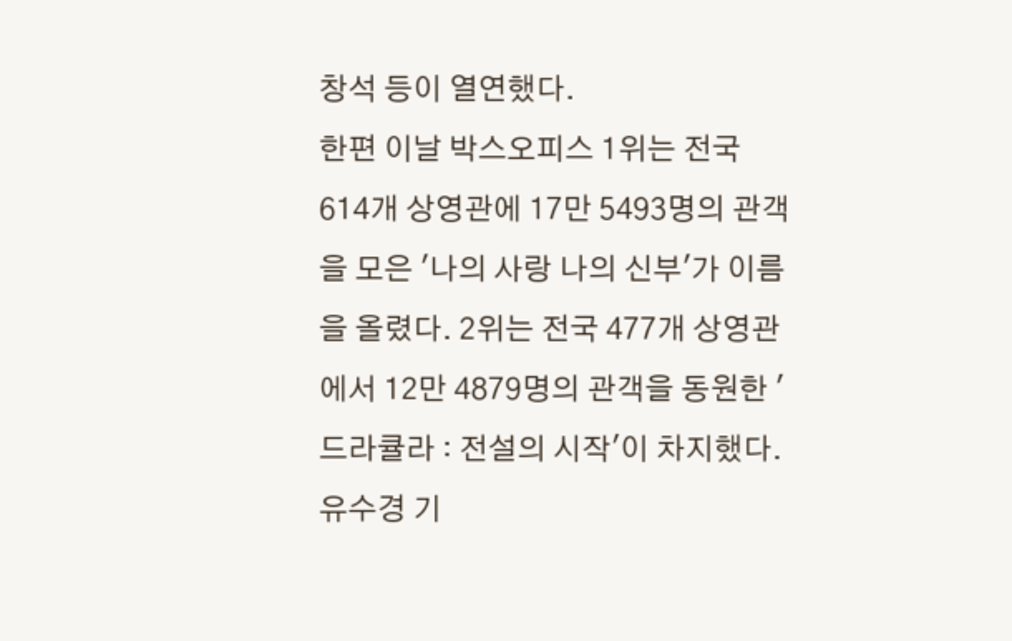창석 등이 열연했다.
한편 이날 박스오피스 1위는 전국 614개 상영관에 17만 5493명의 관객을 모은 '나의 사랑 나의 신부'가 이름을 올렸다. 2위는 전국 477개 상영관에서 12만 4879명의 관객을 동원한 '드라큘라 : 전설의 시작'이 차지했다.
유수경 기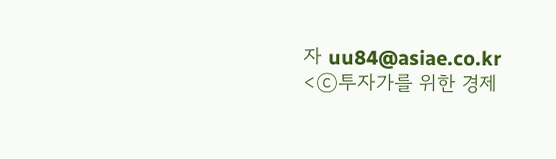자 uu84@asiae.co.kr
<ⓒ투자가를 위한 경제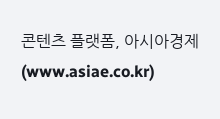콘텐츠 플랫폼, 아시아경제(www.asiae.co.kr)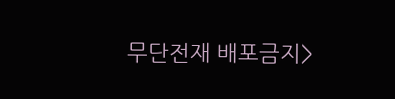무단전재 배포금지>